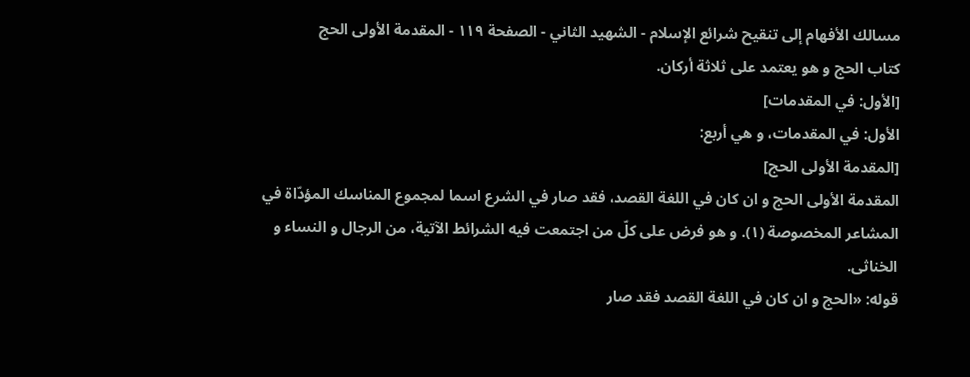مسالك الأفهام إلى تنقيح شرائع الإسلام - الشهيد الثاني - الصفحة ١١٩ - المقدمة الأولى الحج
كتاب الحج و هو يعتمد على ثلاثة أركان.
[الأول: في المقدمات]
الأول: في المقدمات، و هي أربع:
[المقدمة الأولى الحج]
المقدمة الأولى الحج و ان كان في اللغة القصد، فقد صار في الشرع اسما لمجموع المناسك المؤدّاة في المشاعر المخصوصة (١). و هو فرض على كلّ من اجتمعت فيه الشرائط الآتية، من الرجال و النساء و الخناثى.
قوله: «الحج و ان كان في اللغة القصد فقد صار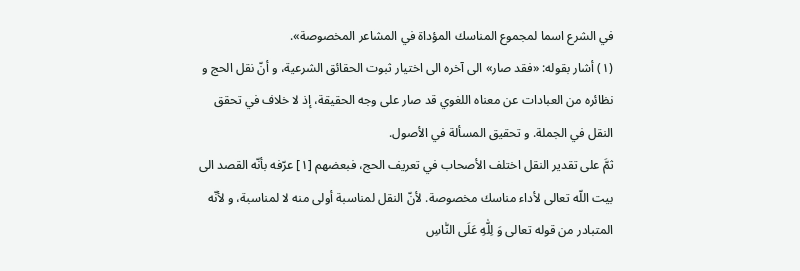في الشرع اسما لمجموع المناسك المؤداة في المشاعر المخصوصة».
(١) أشار بقوله: «فقد صار» الى آخره الى اختيار ثبوت الحقائق الشرعية، و أنّ نقل الحج و نظائره من العبادات عن معناه اللغوي قد صار على وجه الحقيقة، إذ لا خلاف في تحقق النقل في الجملة. و تحقيق المسألة في الأصول.
ثمَّ على تقدير النقل اختلف الأصحاب في تعريف الحج، فبعضهم [١] عرّفه بأنّه القصد الى بيت اللّه تعالى لأداء مناسك مخصوصة. لأنّ النقل لمناسبة أولى منه لا لمناسبة، و لأنّه المتبادر من قوله تعالى وَ لِلّٰهِ عَلَى النّٰاسِ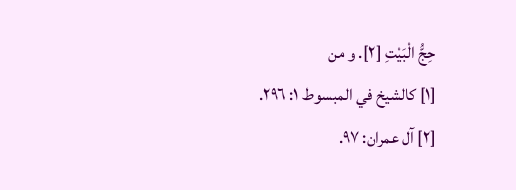حِجُّ الْبَيْتِ [٢]. و من
[١] كالشيخ في المبسوط ١: ٢٩٦.
[٢] آل عمران: ٩٧.